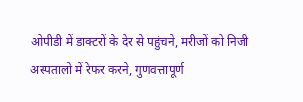ओपीडी में डाक्टरों के देर से पहुंचने, मरीजों को निजी अस्पतालो में रेफर करने, गुणवत्तापूर्ण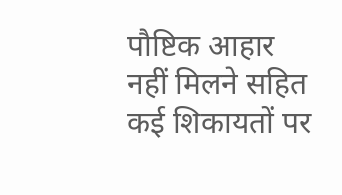पौष्टिक आहार नहीं मिलने सहित कई शिकायतों पर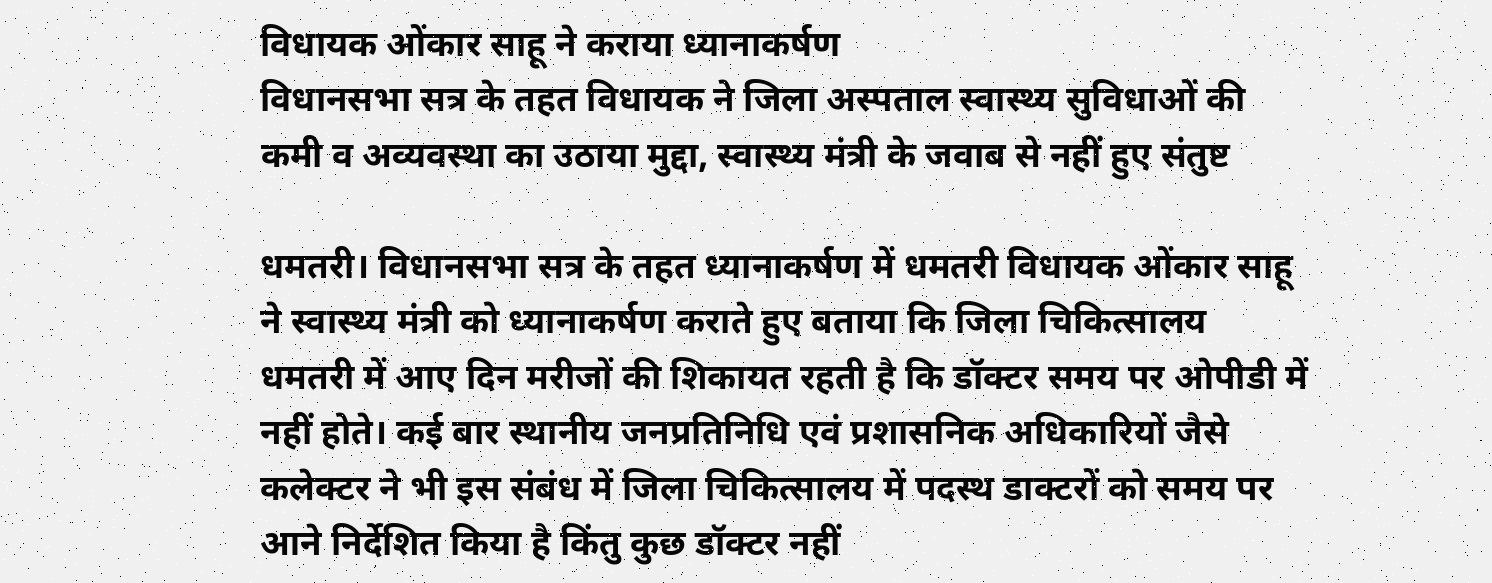विधायक ओंकार साहू ने कराया ध्यानाकर्षण
विधानसभा सत्र के तहत विधायक ने जिला अस्पताल स्वास्थ्य सुविधाओं की कमी व अव्यवस्था का उठाया मुद्दा, स्वास्थ्य मंत्री के जवाब से नहीं हुए संतुष्ट

धमतरी। विधानसभा सत्र के तहत ध्यानाकर्षण में धमतरी विधायक ओंकार साहू ने स्वास्थ्य मंत्री को ध्यानाकर्षण कराते हुए बताया कि जिला चिकित्सालय धमतरी में आए दिन मरीजों की शिकायत रहती है कि डॉक्टर समय पर ओपीडी में नहीं होते। कई बार स्थानीय जनप्रतिनिधि एवं प्रशासनिक अधिकारियों जैसे कलेक्टर ने भी इस संबंध में जिला चिकित्सालय में पदस्थ डाक्टरों को समय पर आने निर्देशित किया है किंतु कुछ डॉक्टर नहीं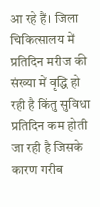आ रहे हैं। जिला चिकित्सालय में प्रतिदिन मरीज की संख्या में वृद्धि हो रही है किंतु सुविधा प्रतिदिन कम होती जा रही है जिसके कारण गरीब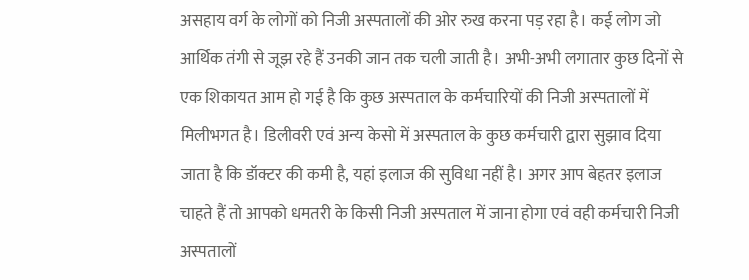असहाय वर्ग के लोगों को निजी अस्पतालों की ओर रुख करना पड़ रहा है। कई लोग जो आर्थिक तंगी से जूझ रहे हैं उनकी जान तक चली जाती है। अभी-अभी लगातार कुछ दिनों से एक शिकायत आम हो गई है कि कुछ अस्पताल के कर्मचारियों की निजी अस्पतालों में मिलीभगत है। डिलीवरी एवं अन्य केसो में अस्पताल के कुछ कर्मचारी द्वारा सुझाव दिया जाता है कि डॉक्टर की कमी है, यहां इलाज की सुविधा नहीं है। अगर आप बेहतर इलाज चाहते हैं तो आपको धमतरी के किसी निजी अस्पताल में जाना होगा एवं वही कर्मचारी निजी अस्पतालों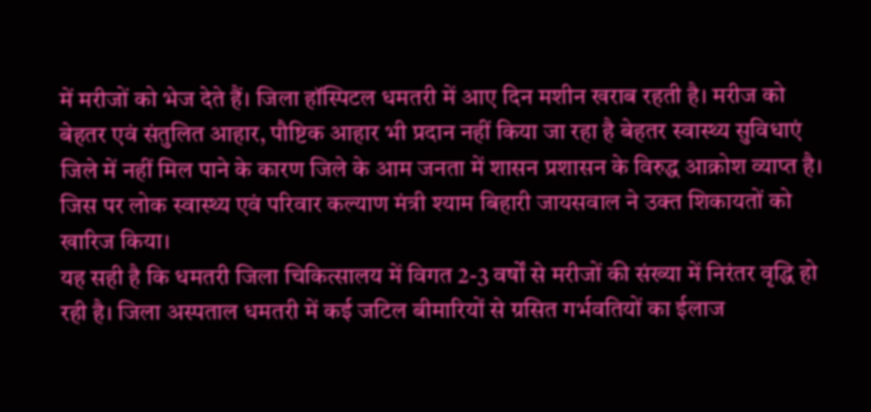में मरीजों को भेज देते हैं। जिला हॉस्पिटल धमतरी में आए दिन मशीन खराब रहती है। मरीज को बेहतर एवं संतुलित आहार, पौष्टिक आहार भी प्रदान नहीं किया जा रहा है बेहतर स्वास्थ्य सुविधाएं जिले में नहीं मिल पाने के कारण जिले के आम जनता में शासन प्रशासन के विरुद्ध आक्रोश व्याप्त है। जिस पर लोक स्वास्थ्य एवं परिवार कल्याण मंत्री श्याम बिहारी जायसवाल ने उक्त शिकायतों को खारिज किया।
यह सही है कि धमतरी जिला चिकित्सालय में विगत 2-3 वर्षों से मरीजों की संख्या में निरंतर वृद्धि हो रही है। जिला अस्पताल धमतरी में कई जटिल बीमारियों से ग्रसित गर्भवतियों का ईलाज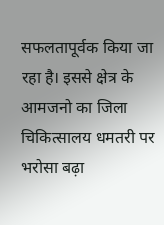सफलतापूर्वक किया जा रहा है। इससे क्षेत्र के आमजनो का जिला चिकित्सालय धमतरी पर भरोसा बढ़ा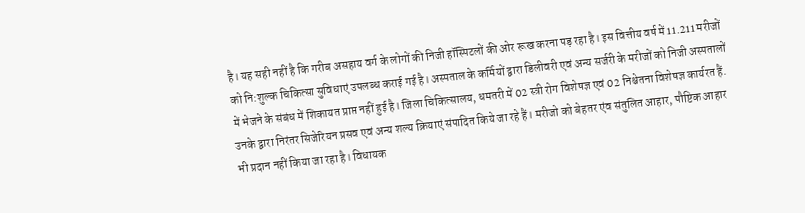है। यह सही नहीं है कि गरीब असहाय वर्ग के लोगों की निजी हॉस्पिटलों की ओर रूख करना पड़ रहा है। इस वित्तीय वर्ष में 11.211 मरीजों को नि:शुल्क चिकित्सा सुविधाएं उपलब्ध कराई गई है। अस्पताल के कर्मियों द्वारा डिलीवरी एवं अन्य सर्जरी के मरीजों को निजी अस्पतालों में भेजने के संबंध में शिकायत प्राप्त नहीं हुई है। जिला चिकित्सालय, धमतरी में 02 स्त्री रोग विशेषज्ञ एवं 02 निश्चेतना विशेषज्ञ कार्यरत हैं. उनके द्वारा निरंतर सिजेरियन प्रसव एवं अन्य शल्य क्रियाएं संपादित किये जा रहे हैं। मरीजो को बेहतर एंव संतुलित आहार, पौष्टिक आहार भी प्रदान नहीं किया जा रहा है। विधायक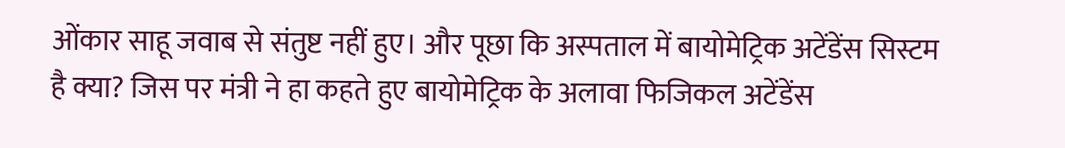ओंकार साहू जवाब से संतुष्ट नहीं हुए। और पूछा कि अस्पताल में बायोमेट्रिक अटेंडेंस सिस्टम है क्या? जिस पर मंत्री ने हा कहते हुए बायोमेट्रिक के अलावा फिजिकल अटेंडेंस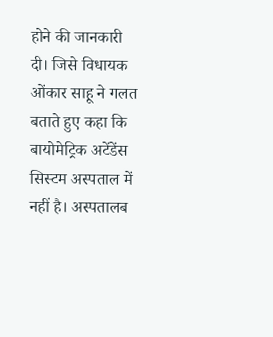होने की जानकारी दी। जिसे विधायक ओंकार साहू ने गलत बताते हुए कहा कि बायोमेट्रिक अटेंडेंस सिस्टम अस्पताल में नहीं है। अस्पतालब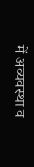में अव्यवस्था व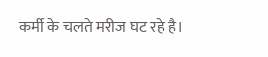कर्मी के चलते मरीज घट रहे है।